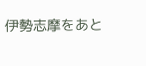伊勢志摩をあと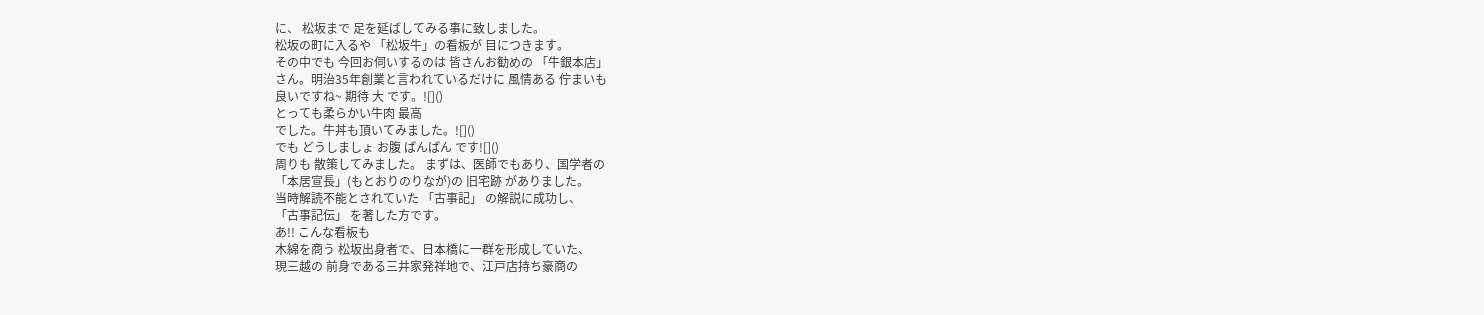に、 松坂まで 足を延ばしてみる事に致しました。
松坂の町に入るや 「松坂牛」の看板が 目につきます。
その中でも 今回お伺いするのは 皆さんお勧めの 「牛銀本店」
さん。明治35年創業と言われているだけに 風情ある 佇まいも
良いですね~ 期待 大 です。![]()
とっても柔らかい牛肉 最高
でした。牛丼も頂いてみました。![]()
でも どうしましょ お腹 ぱんぱん です![]()
周りも 散策してみました。 まずは、医師でもあり、国学者の
「本居宣長」(もとおりのりなが)の 旧宅跡 がありました。
当時解読不能とされていた 「古事記」 の解説に成功し、
「古事記伝」 を著した方です。
あ!! こんな看板も
木綿を商う 松坂出身者で、日本橋に一群を形成していた、
現三越の 前身である三井家発祥地で、江戸店持ち豪商の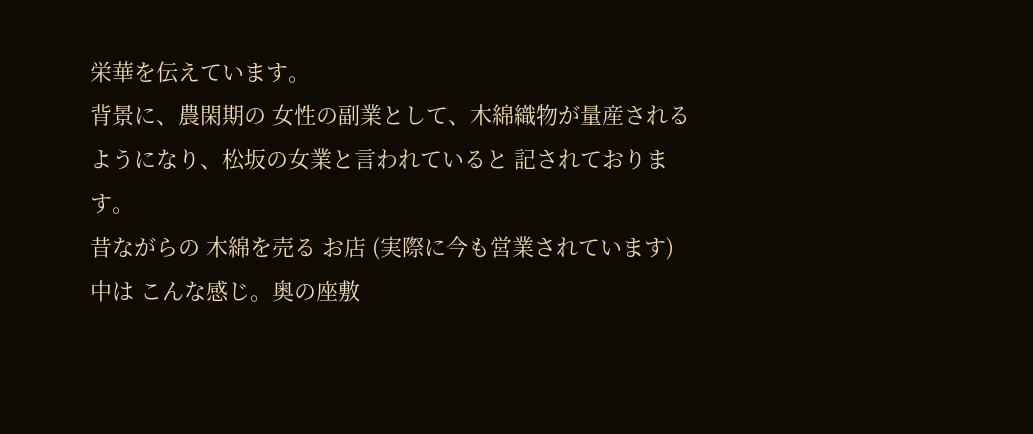栄華を伝えています。
背景に、農閑期の 女性の副業として、木綿織物が量産される
ようになり、松坂の女業と言われていると 記されております。
昔ながらの 木綿を売る お店 (実際に今も営業されています)
中は こんな感じ。奥の座敷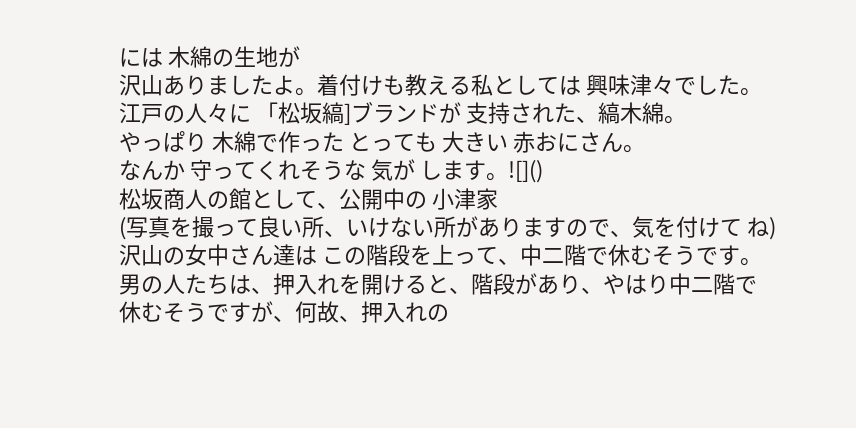には 木綿の生地が
沢山ありましたよ。着付けも教える私としては 興味津々でした。
江戸の人々に 「松坂縞]ブランドが 支持された、縞木綿。
やっぱり 木綿で作った とっても 大きい 赤おにさん。
なんか 守ってくれそうな 気が します。![]()
松坂商人の館として、公開中の 小津家
(写真を撮って良い所、いけない所がありますので、気を付けて ね)
沢山の女中さん達は この階段を上って、中二階で休むそうです。
男の人たちは、押入れを開けると、階段があり、やはり中二階で
休むそうですが、何故、押入れの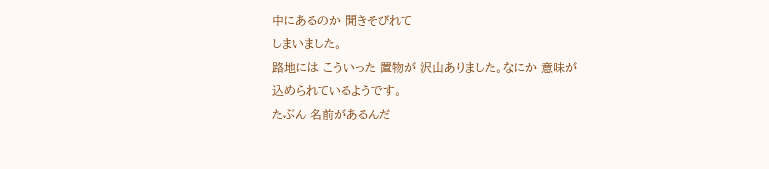中にあるのか 聞きそびれて
しまいました。
路地には こういった 置物が 沢山ありました。なにか 意味が
込められているようです。
たぶん 名前があるんだ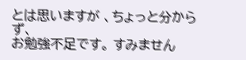とは思いますが 、ちょっと分からず、
お勉強不足です。 すみません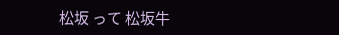松坂 って 松坂牛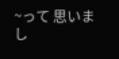~って 思いまし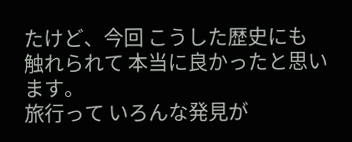たけど、今回 こうした歴史にも
触れられて 本当に良かったと思います。
旅行って いろんな発見が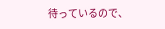待っているので、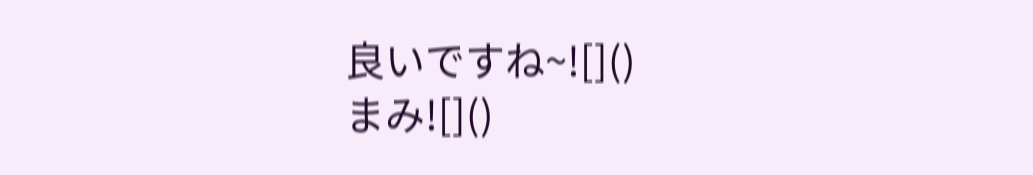良いですね~![]()
まみ![]()